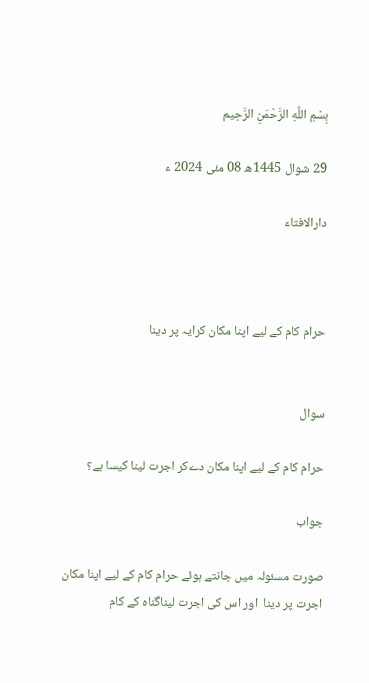بِسْمِ اللَّهِ الرَّحْمَنِ الرَّحِيم

29 شوال 1445ھ 08 مئی 2024 ء

دارالافتاء



حرام کام کے لیے اپنا مکان کرایہ پر دینا


سوال

حرام کام کے لیے اپنا مکان دےکر اجرت لینا کیسا ہے؟

جواب

صورت مسئولہ میں جانتے ہوئے حرام کام کے لیے اپنا مکان اجرت پر دینا  اور اس کی اجرت لیناگناہ کے کام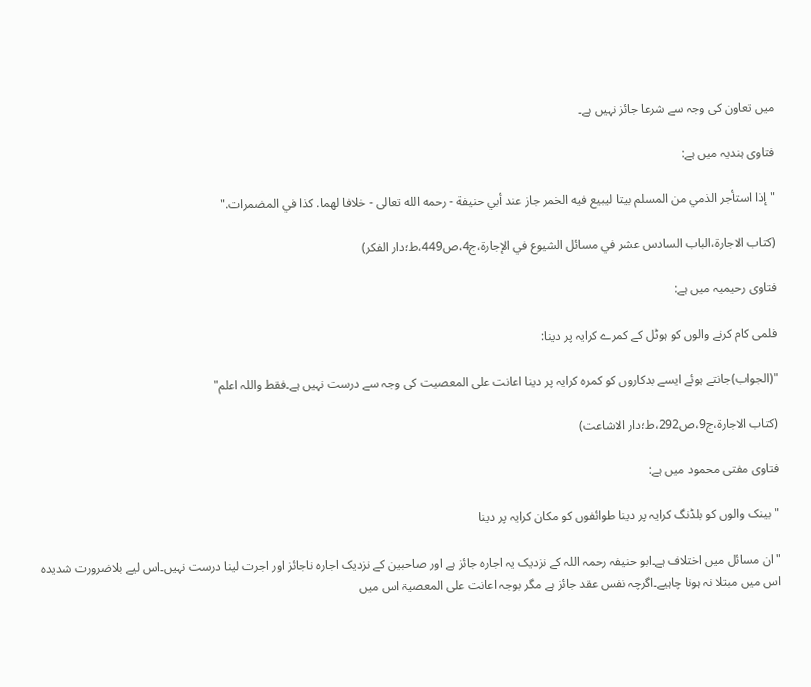میں تعاون کی وجہ سے شرعا جائز نہیں ہے۔

فتاوی ہندیہ میں ہے:

"إذا استأجر الذمي من المسلم بيتا ليبيع فيه الخمر جاز عند أبي حنيفة - رحمه الله تعالى - خلافا لهما. كذا في المضمرات."

(کتاب الاجارۃ،الباب السادس عشر في مسائل الشيوع في الإجارة،ج4،ص449،ط؛دار الفکر)

فتاوی رحیمیہ میں ہے:

فلمی کام کرنے والوں کو ہوٹل کے کمرے کرایہ پر دینا:

"(الجواب)جانتے ہوئے ایسے بدکاروں کو کمرہ کرایہ پر دینا اعانت علی المعصیت کی وجہ سے درست نہیں ہے۔فقط واللہ اعلم"

(کتاب الاجارۃ،ج9،ص292،ط؛دار الاشاعت)

فتاوی مفتی محمود میں ہے:

"بینک والوں کو بلڈنگ کرایہ پر دینا طوائفوں کو مکان کرایہ پر دینا

"ان مسائل میں اختلاف ہے۔ابو حنیفہ رحمہ اللہ کے نزدیک یہ اجارہ جائز ہے اور صاحبین کے نزدیک اجارہ ناجائز اور اجرت لینا درست نہیں۔اس لیے بلاضرورت شدیدہ اس میں مبتلا نہ ہونا چاہیے۔اگرچہ نفس عقد جائز ہے مگر بوجہ اعانت علی المعصیۃ اس میں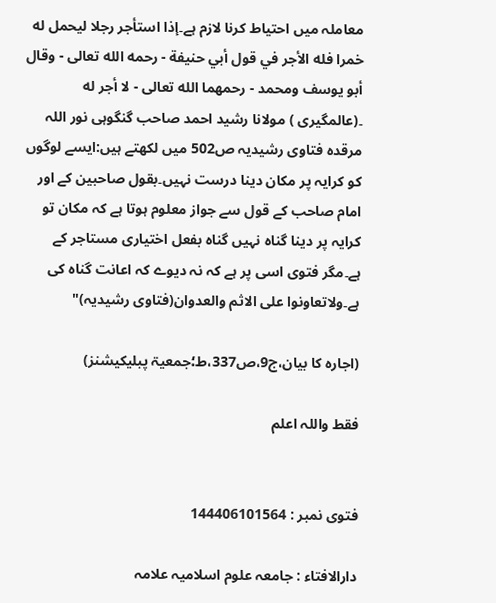معاملہ میں احتیاط کرنا لازم ہے۔إذا استأجر رجلا ليحمل له خمرا فله الأجر في قول أبي حنيفة - رحمه الله تعالى - وقال أبو يوسف ومحمد - رحمهما الله تعالى - لا أجر له ۔(عالمگیری ) مولانا رشید احمد صاحب گنگوہی نور اللہ مرقدہ فتاوی رشیدیہ ص502 میں لکھتے ہیں:ایسے لوگوں کو کرایہ پر مکان دینا درست نہیں۔بقول صاحبین کے اور امام صاحب کے قول سے جواز معلوم ہوتا ہے کہ مکان تو کرایہ پر دینا گناہ نہیں گناہ بفعل اختیاری مستاجر کے ہے۔مگر فتوی اسی پر ہے کہ نہ دیوے کہ اعانت گناہ کی ہے۔ولاتعاونوا على الاثم والعدوان(فتاوی رشیدیہ)"

(اجارہ کا بیان،ج9،ص337،ط؛جمعیۃ پبلیکیشنز)

فقط واللہ اعلم


فتوی نمبر : 144406101564

دارالافتاء : جامعہ علوم اسلامیہ علامہ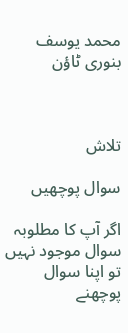محمد یوسف بنوری ٹاؤن



تلاش

سوال پوچھیں

اگر آپ کا مطلوبہ سوال موجود نہیں تو اپنا سوال پوچھنے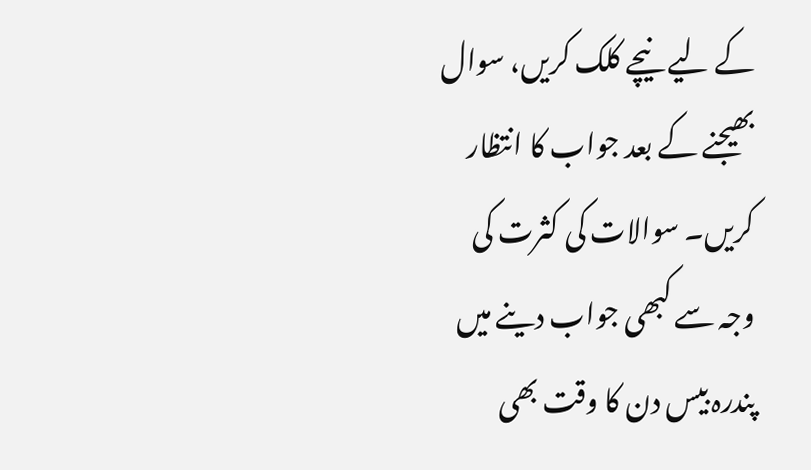کے لیے نیچے کلک کریں، سوال بھیجنے کے بعد جواب کا انتظار کریں۔ سوالات کی کثرت کی وجہ سے کبھی جواب دینے میں پندرہ بیس دن کا وقت بھی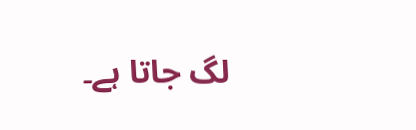لگ جاتا ہے۔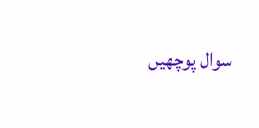سوال پوچھیں